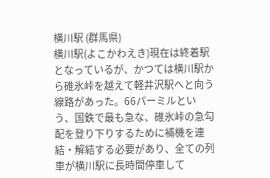横川駅 (群馬県)
横川駅(よこかわえき)現在は終着駅となっているが、かつては横川駅から碓氷峠を越えて軽井沢駅へと向う線路があった。66パーミルという、国鉄で最も急な、碓氷峠の急勾配を登り下りするために補機を連結・解結する必要があり、全ての列車が横川駅に長時間停車して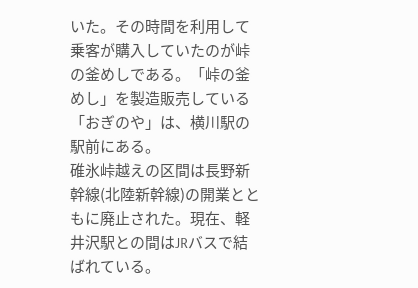いた。その時間を利用して乗客が購入していたのが峠の釜めしである。「峠の釜めし」を製造販売している「おぎのや」は、横川駅の駅前にある。
碓氷峠越えの区間は長野新幹線(北陸新幹線)の開業とともに廃止された。現在、軽井沢駅との間はJRバスで結ばれている。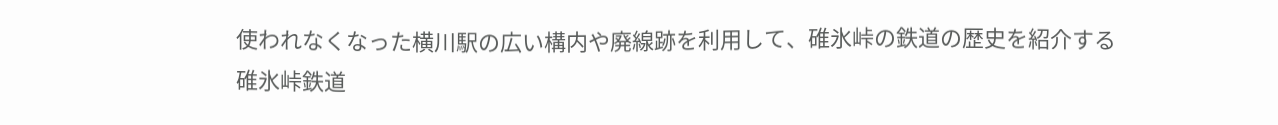使われなくなった横川駅の広い構内や廃線跡を利用して、碓氷峠の鉄道の歴史を紹介する碓氷峠鉄道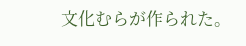文化むらが作られた。